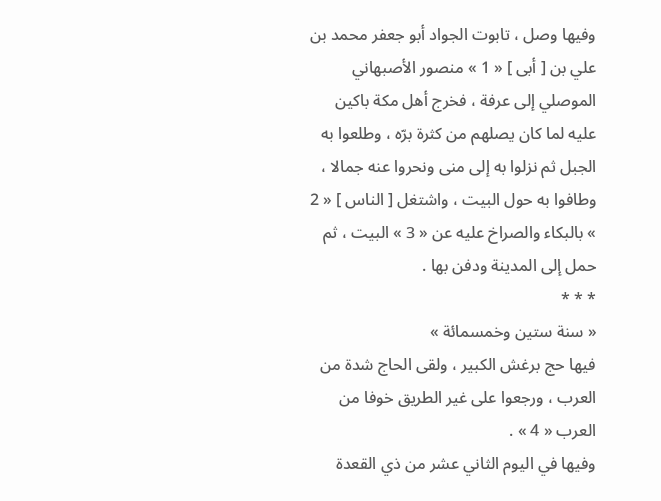وفيها وصل ، تابوت الجواد أبو جعفر محمد بن علي بن [ أبى ] « 1 » منصور الأصبهاني الموصلي إلى عرفة ، فخرج أهل مكة باكين عليه لما كان يصلهم من كثرة برّه ، وطلعوا به الجبل ثم نزلوا به إلى منى ونحروا عنه جمالا ، وطافوا به حول البيت ، واشتغل [ الناس ] « 2 » بالبكاء والصراخ عليه عن « 3 » البيت ، ثم حمل إلى المدينة ودفن بها .
* * *
« سنة ستين وخمسمائة »
فيها حج برغش الكبير ، ولقى الحاج شدة من العرب ، ورجعوا على غير الطريق خوفا من العرب « 4 » .
وفيها في اليوم الثاني عشر من ذي القعدة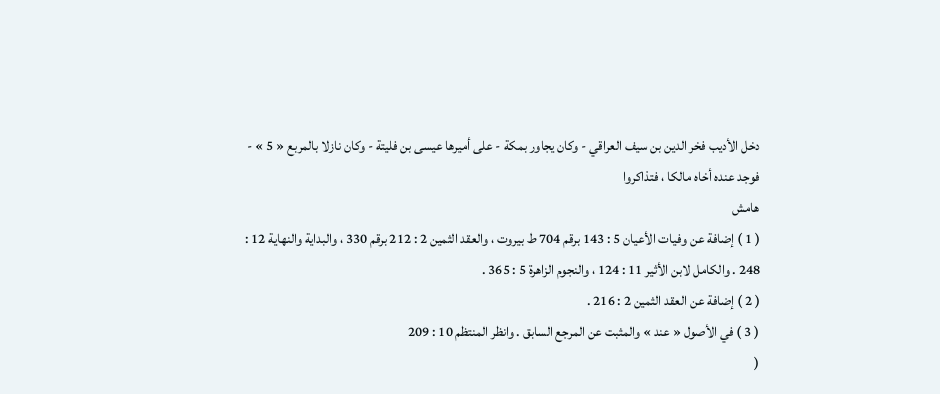دخل الأديب فخر الدين بن سيف العراقي - وكان يجاور بمكة - على أميرها عيسى بن فليتة - وكان نازلا بالمربع « 5 » - فوجد عنده أخاه مالكا ، فتذاكروا
هامش
( 1 ) إضافة عن وفيات الأعيان 5 : 143 برقم 704 ط بيروت ، والعقد الثمين 2 : 212 برقم 330 ، والبداية والنهاية 12 : 248 . والكامل لابن الأثير 11 : 124 ، والنجوم الزاهرة 5 : 365 .
( 2 ) إضافة عن العقد الثمين 2 : 216 .
( 3 ) في الأصول « عند » والمثبت عن المرجع السابق . وانظر المنتظم 10 : 209
(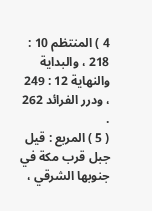4 ) المنتظم 10 : 218 ، والبداية والنهاية 12 : 249 ، ودرر الفرائد 262 .
( 5 ) المربع : قيل جبل قرب مكة في جنوبها الشرقي ،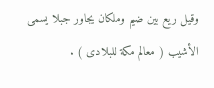وقيل ريع بين ضيم وملكان يجاور جبلا يسمى الأشيب ( معالم مكة للبلادى ) .